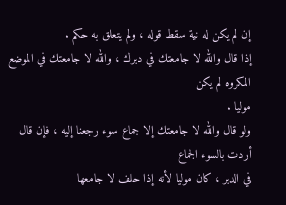إن لم يكن له نية سقط قوله ، ولم يتعلق به حكم .
إذا قال والله لا جامعتك في دبرك ، والله لا جامعتك في الموضع المكروه لم يكن
موليا .
ولو قال والله لا جامعتك إلا جماع سوء رجعنا إليه ، فإن قال أردت بالسوء الجماع
في الدبر ، كان موليا لأنه إذا حلف لا جامعها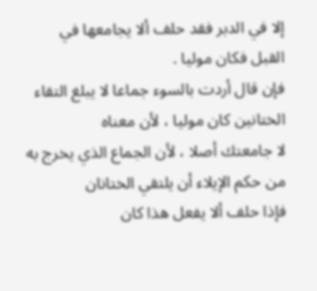إلا في الدبر فقد حلف ألا يجامعها في
القبل فكان موليا .
فإن قال أردت بالسوء جماعا لا يبلغ التقاء الختانين كان موليا ، لأن معناه
لا جامعتك أصلا ، لأن الجماع الذي يخرج به من حكم الإيلاء أن يلتقي الختانان
فإذا حلف ألا يفعل هذا كان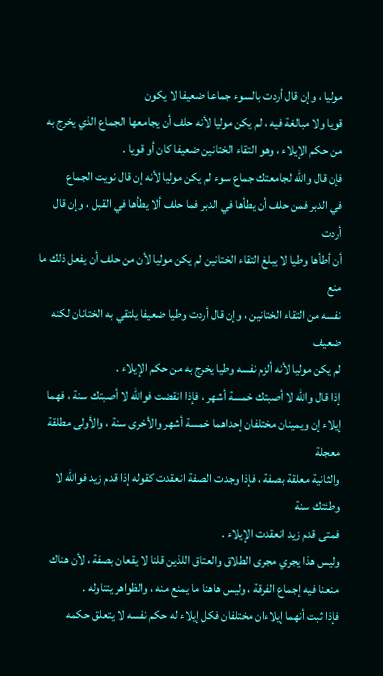موليا ، وإن قال أردت بالسوء جماعا ضعيفا لا يكون
قويا ولا مبالغة فيه ، لم يكن موليا لأنه حلف أن يجامعها الجماع الذي يخرج به
من حكم الإيلاء ، وهو التقاء الختانين ضعيفا كان أو قويا .
فإن قال والله لجامعتك جماع سوء لم يكن موليا لأنه إن قال نويت الجماع
في الدبر فمن حلف أن يطأها في الدبر فما حلف ألا يطأها في القبل ، وإن قال أردت
أن أطأها وطيا لا يبلغ التقاء الختانين لم يكن موليا لأن من حلف أن يفعل ذلك ما منع
نفسه من التقاء الختانين ، وإن قال أردت وطيا ضعيفا يلتقي به الختانان لكنه ضعيف
لم يكن موليا لأنه ألزم نفسه وطيا يخرج به من حكم الإيلاء .
إذا قال والله لا أصبتك خمسة أشهر ، فإذا انقضت فوالله لا أصبتك سنة ، فهما
إيلاء إن ويمينان مختلفان إحداهما خمسة أشهر والأخرى سنة ، والأولى مطلقة معجلة
والثانية معلقة بصفة ، فإذا وجدت الصفة انعقدت كقوله إذا قدم زيد فوالله لا وطئتك سنة
فمتى قدم زيد انعقدت الإيلاء .
وليس هذا يجري مجرى الطلاق والعتاق اللذين قلنا لا يقعان بصفة ، لأن هناك
منعنا فيه إجماع الفرقة ، وليس هاهنا ما يمنع منه ، والظواهر يتناوله .
فإذا ثبت أنهما إيلاءان مختلفان فكل إيلاء له حكم نفسه لا يتعلق حكمه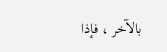بالآخر ، فإذا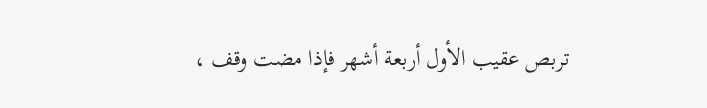تربص عقيب الأول أربعة أشهر فإذا مضت وقف ،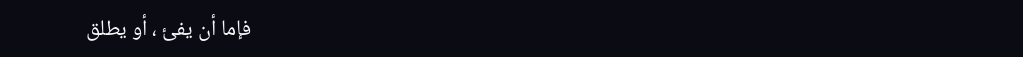فإما أن يفئ ، أو يطلق